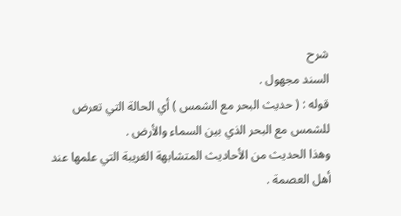شرح
السند مجهول .
قوله : ( حديث البحر مع الشمس ) أي الحالة التي تعرض للشمس مع البحر الذي بين السماء والأرض .
وهذا الحديث من الأحاديث المتشابهة الغريبة التي علمها عند أهل العصمة .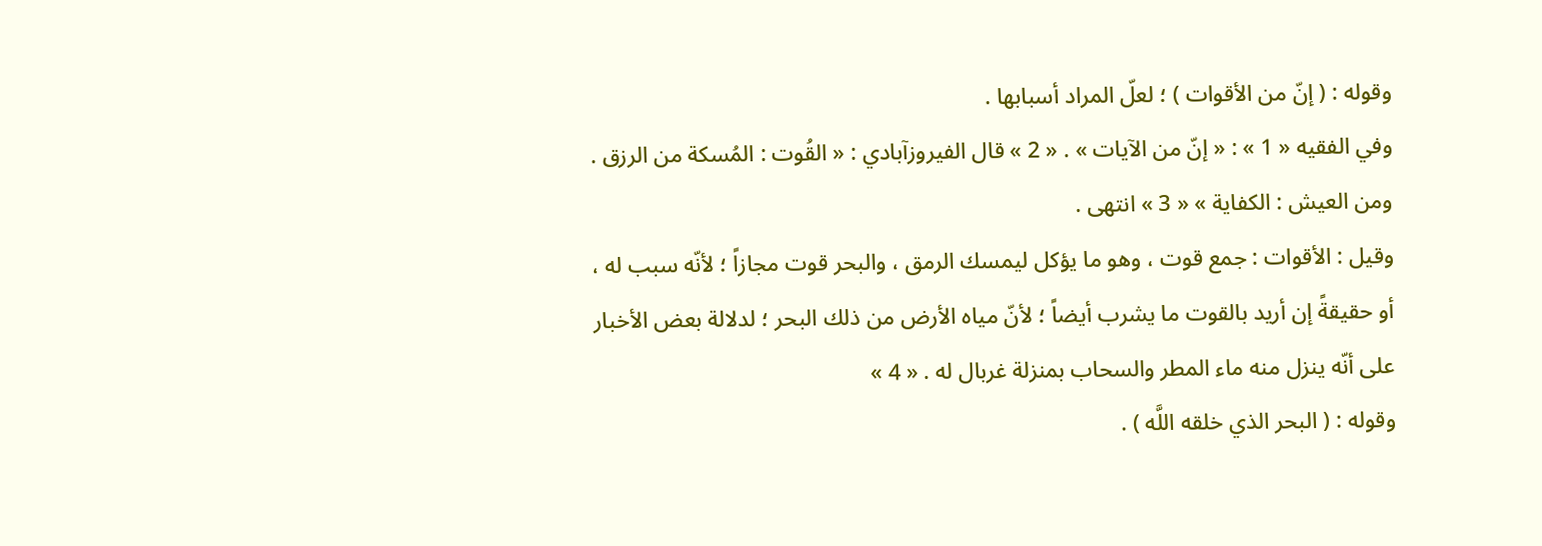وقوله : ( إنّ من الأقوات ) ؛ لعلّ المراد أسبابها .
وفي الفقيه « 1 » : « إنّ من الآيات » . « 2 » قال الفيروزآبادي : « القُوت : المُسكة من الرزق . ومن العيش : الكفاية » « 3 » انتهى .
وقيل : الأقوات : جمع قوت ، وهو ما يؤكل ليمسك الرمق ، والبحر قوت مجازاً ؛ لأنّه سبب له ، أو حقيقةً إن أريد بالقوت ما يشرب أيضاً ؛ لأنّ مياه الأرض من ذلك البحر ؛ لدلالة بعض الأخبار على أنّه ينزل منه ماء المطر والسحاب بمنزلة غربال له . « 4 »
وقوله : ( البحر الذي خلقه اللَّه ) .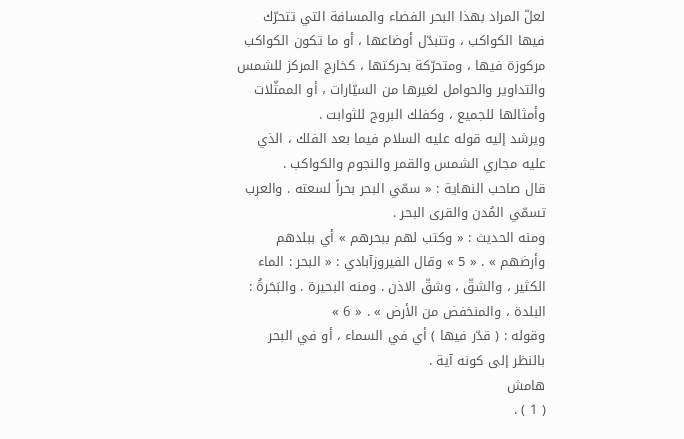لعلّ المراد بهذا البحر الفضاء والمسافة التي تتحرّك فيها الكواكب ، وتتبدّل أوضاعها ، أو ما تكون الكواكب مركوزة فيها ، ومتحرّكة بحركتها ، كخارج المركز للشمس والتداوير والحوامل لغيرها من السيّارات ، أو الممثّلات وأمثالها للجميع ، وكفلك البروج للثوابت .
ويرشد إليه قوله عليه السلام فيما بعد الفلك ، الذي عليه مجاري الشمس والقمر والنجوم والكواكب .
قال صاحب النهاية : « سمّي البحر بحراً لسعته . والعرب تسمّي المُدن والقرى البحر .
ومنه الحديث : « وكتب لهم ببحرهم » أي ببلدهم وأرضهم » . « 5 » وقال الفيروزآبادي : « البحر : الماء الكثير ، والشقّ ، وشقّ الاذن . ومنه البحيرة . والبَحَرةُ :
البلدة ، والمنخفض من الأرض » . « 6 »
وقوله : ( قدّر فيها ) أي في السماء ، أو في البحر بالنظر إلى كونه آية .
هامش
( 1 ) .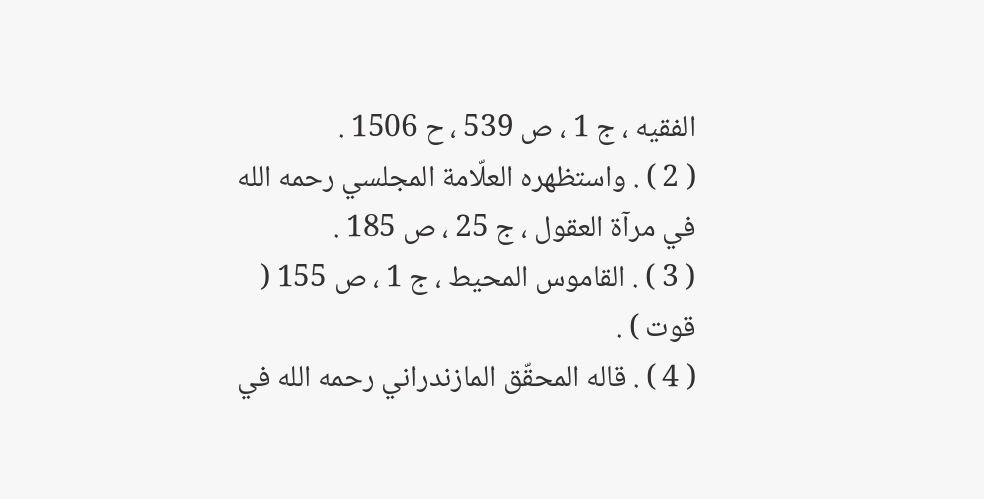الفقيه ، ج 1 ، ص 539 ، ح 1506 .
( 2 ) . واستظهره العلّامة المجلسي رحمه الله في مرآة العقول ، ج 25 ، ص 185 .
( 3 ) . القاموس المحيط ، ج 1 ، ص 155 ( قوت ) .
( 4 ) . قاله المحقّق المازندراني رحمه الله في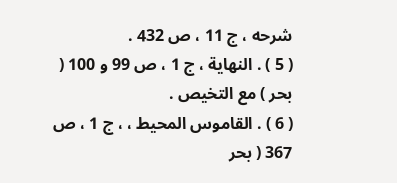شرحه ، ج 11 ، ص 432 .
( 5 ) . النهاية ، ج 1 ، ص 99 و 100 ( بحر ) مع التخيص .
( 6 ) . القاموس المحيط ، ، ج 1 ، ص 367 ( بحر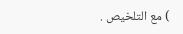) مع التلخيص .